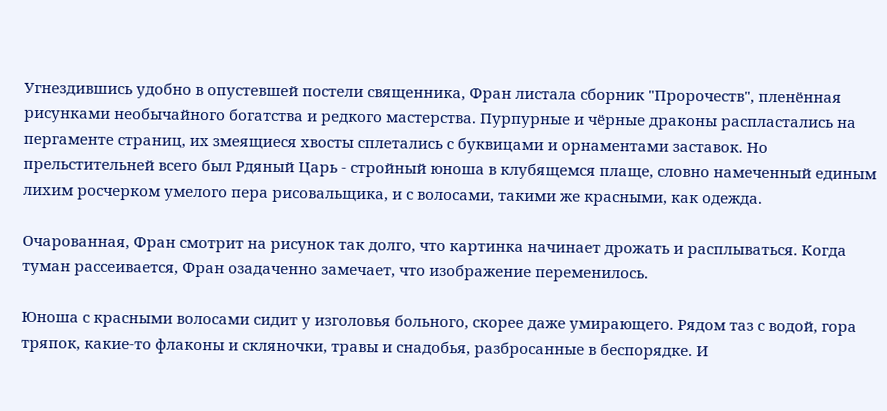Угнездившись удобно в опустевшей постели священника, Фран листала сборник "Пророчеств", пленённая рисунками необычайного богатства и редкого мастерства. Пурпурные и чёрные драконы распластались на пергаменте страниц, их змеящиеся хвосты сплетались с буквицами и орнаментами заставок. Но прельстительней всего был Рдяный Царь - стройный юноша в клубящемся плаще, словно намеченный единым лихим росчерком умелого пера рисовальщика, и с волосами, такими же красными, как одежда.

Очарованная, Фран смотрит на рисунок так долго, что картинка начинает дрожать и расплываться. Когда туман рассеивается, Фран озадаченно замечает, что изображение переменилось.

Юноша с красными волосами сидит у изголовья больного, скорее даже умирающего. Рядом таз с водой, гора тряпок, какие-то флаконы и скляночки, травы и снадобья, разбросанные в беспорядке. И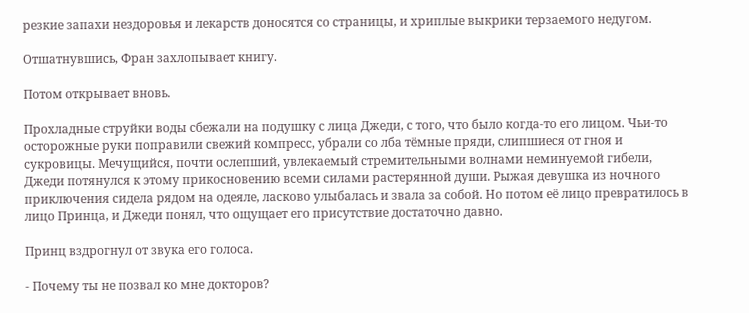резкие запахи нездоровья и лекарств доносятся со страницы, и хриплые выкрики терзаемого недугом.

Отшатнувшись, Фран захлопывает книгу.

Потом открывает вновь.

Прохладные струйки воды сбежали на подушку с лица Джеди, с того, что было когда-то его лицом. Чьи-то осторожные руки поправили свежий компресс, убрали со лба тёмные пряди, слипшиеся от гноя и сукровицы. Мечущийся, почти ослепший, увлекаемый стремительными волнами неминуемой гибели, Джеди потянулся к этому прикосновению всеми силами растерянной души. Рыжая девушка из ночного приключения сидела рядом на одеяле, ласково улыбалась и звала за собой. Но потом её лицо превратилось в лицо Принца, и Джеди понял, что ощущает его присутствие достаточно давно.

Принц вздрогнул от звука его голоса.

- Почему ты не позвал ко мне докторов?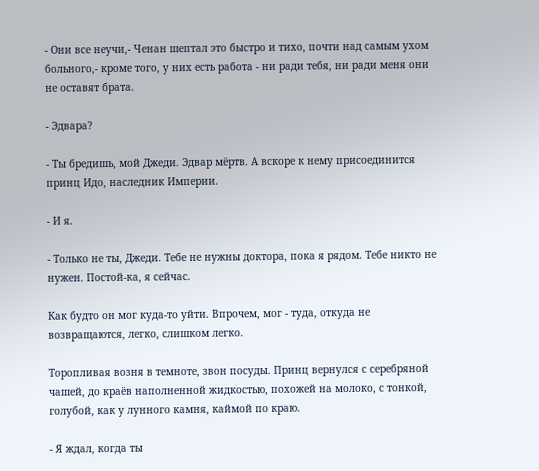- Они все неучи,- Ченан шептал это быстро и тихо, почти над самым ухом больного,- кроме того, у них есть работа - ни ради тебя, ни ради меня они не оставят брата.

- Эдвара?

- Ты бредишь, мой Джеди. Эдвар мёртв. А вскоре к нему присоединится принц Идо, наследник Империи.

- И я.

- Только не ты, Джеди. Тебе не нужны доктора, пока я рядом. Тебе никто не нужен. Постой-ка, я сейчас.

Как будто он мог куда-то уйти. Впрочем, мог - туда, откуда не возвращаются, легко, слишком легко.

Торопливая возня в темноте, звон посуды. Принц вернулся с серебряной чашей, до краёв наполненной жидкостью, похожей на молоко, с тонкой, голубой, как у лунного камня, каймой по краю.

- Я ждал, когда ты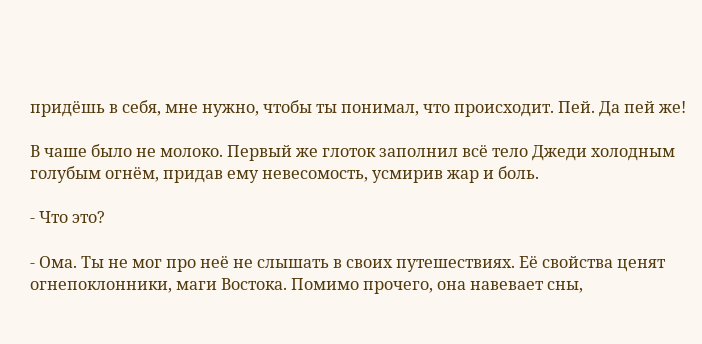придёшь в себя, мне нужно, чтобы ты понимал, что происходит. Пей. Да пей же!

В чаше было не молоко. Первый же глоток заполнил всё тело Джеди холодным голубым огнём, придав ему невесомость, усмирив жар и боль.

- Что это?

- Ома. Ты не мог про неё не слышать в своих путешествиях. Её свойства ценят огнепоклонники, маги Востока. Помимо прочего, она навевает сны,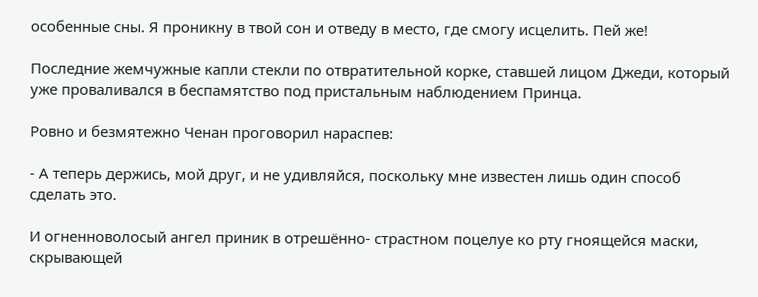особенные сны. Я проникну в твой сон и отведу в место, где смогу исцелить. Пей же!

Последние жемчужные капли стекли по отвратительной корке, ставшей лицом Джеди, который уже проваливался в беспамятство под пристальным наблюдением Принца.

Ровно и безмятежно Ченан проговорил нараспев:

- А теперь держись, мой друг, и не удивляйся, поскольку мне известен лишь один способ сделать это.

И огненноволосый ангел приник в отрешённо- страстном поцелуе ко рту гноящейся маски, скрывающей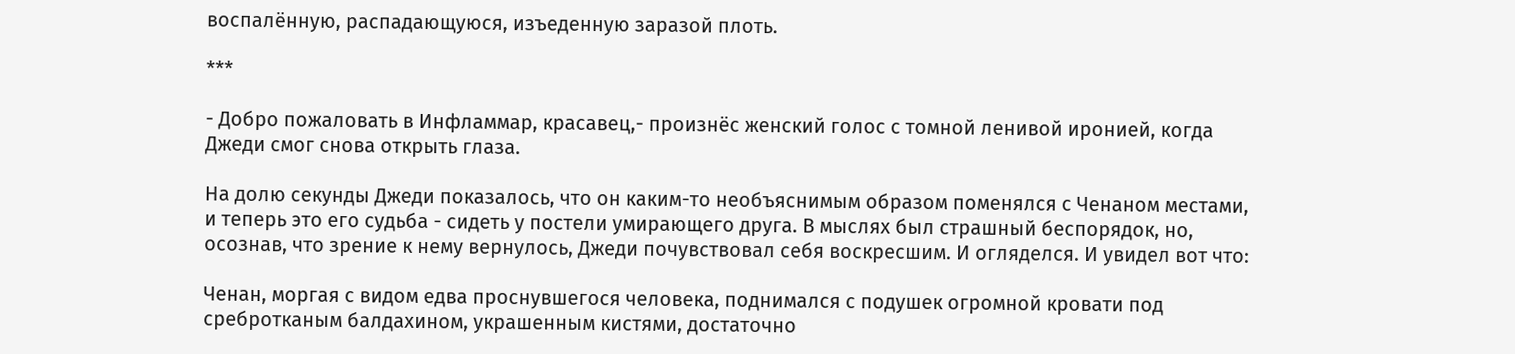воспалённую, распадающуюся, изъеденную заразой плоть.

***

- Добро пожаловать в Инфламмар, красавец,- произнёс женский голос с томной ленивой иронией, когда Джеди смог снова открыть глаза.

На долю секунды Джеди показалось, что он каким-то необъяснимым образом поменялся с Ченаном местами, и теперь это его судьба - сидеть у постели умирающего друга. В мыслях был страшный беспорядок, но, осознав, что зрение к нему вернулось, Джеди почувствовал себя воскресшим. И огляделся. И увидел вот что:

Ченан, моргая с видом едва проснувшегося человека, поднимался с подушек огромной кровати под сребротканым балдахином, украшенным кистями, достаточно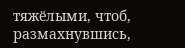тяжёлыми, чтоб, размахнувшись,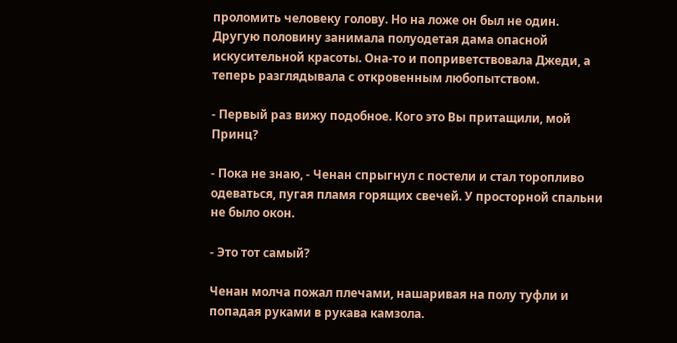проломить человеку голову. Но на ложе он был не один. Другую половину занимала полуодетая дама опасной искусительной красоты. Она-то и поприветствовала Джеди, а теперь разглядывала с откровенным любопытством.

- Первый раз вижу подобное. Кого это Вы притащили, мой Принц?

- Пока не знаю, - Ченан спрыгнул с постели и стал торопливо одеваться, пугая пламя горящих свечей. У просторной спальни не было окон.

- Это тот самый?

Ченан молча пожал плечами, нашаривая на полу туфли и попадая руками в рукава камзола.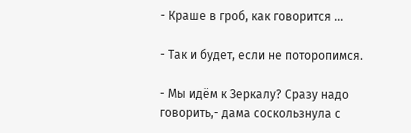- Краше в гроб, как говорится ...

- Так и будет, если не поторопимся.

- Мы идём к Зеркалу? Сразу надо говорить,- дама соскользнула с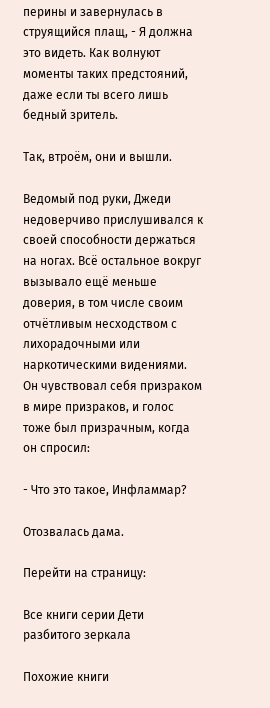перины и завернулась в струящийся плащ, - Я должна это видеть. Как волнуют моменты таких предстояний, даже если ты всего лишь бедный зритель.

Так, втроём, они и вышли.

Ведомый под руки, Джеди недоверчиво прислушивался к своей способности держаться на ногах. Всё остальное вокруг вызывало ещё меньше доверия, в том числе своим отчётливым несходством с лихорадочными или наркотическими видениями. Он чувствовал себя призраком в мире призраков, и голос тоже был призрачным, когда он спросил:

- Что это такое, Инфламмар?

Отозвалась дама.

Перейти на страницу:

Все книги серии Дети разбитого зеркала

Похожие книги